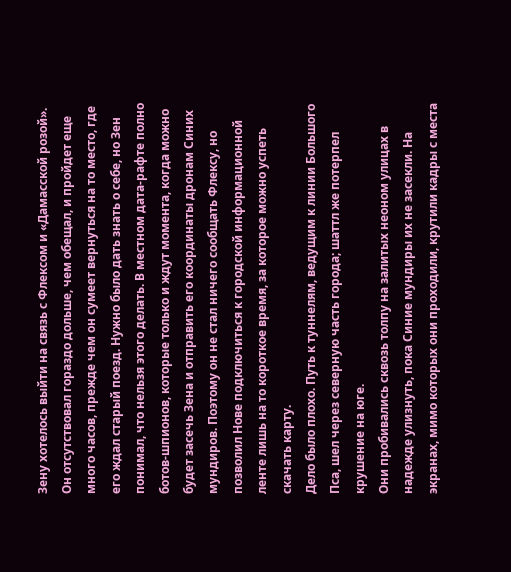Зену хотелось выйти на связь с Флексом и «Дамасской розой». Он отсутствовал гораздо дольше, чем обещал, и пройдет еще много часов, прежде чем он сумеет вернуться на то место, где его ждал старый поезд. Нужно было дать знать о себе, но Зен понимал, что нельзя этого делать. В местном дата-рафте полно ботов-шпионов, которые только и ждут момента, когда можно будет засечь Зена и отправить его координаты дронам Синих мундиров. Поэтому он не стал ничего сообщать Флексу, но позволил Нове подключиться к городской информационной ленте лишь на то короткое время, за которое можно успеть скачать карту.
Дело было плохо. Путь к туннелям, ведущим к линии Большого Пса, шел через северную часть города; шаттл же потерпел крушение на юге.
Они пробивались сквозь толпу на залитых неоном улицах в надежде улизнуть, пока Синие мундиры их не засекли. На экранах, мимо которых они проходили, крутили кадры с места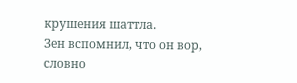крушения шаттла.
Зен вспомнил, что он вор, словно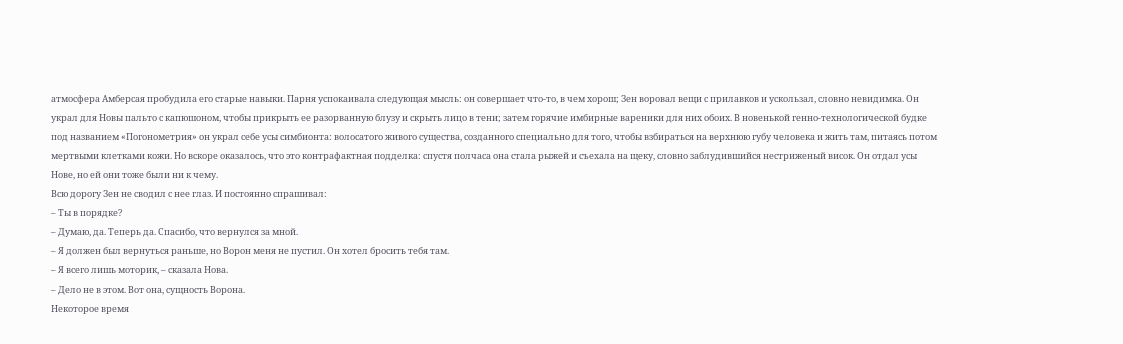атмосфера Амберсая пробудила его старые навыки. Парня успокаивала следующая мысль: он совершает что-то, в чем хорош; Зен воровал вещи с прилавков и ускользал, словно невидимка. Он украл для Новы пальто с капюшоном, чтобы прикрыть ее разорванную блузу и скрыть лицо в тени; затем горячие имбирные вареники для них обоих. В новенькой генно-технологической будке под названием «Погонометрия» он украл себе усы симбионта: волосатого живого существа, созданного специально для того, чтобы взбираться на верхнюю губу человека и жить там, питаясь потом мертвыми клетками кожи. Но вскоре оказалось, что это контрафактная подделка: спустя полчаса она стала рыжей и съехала на щеку, словно заблудившийся нестриженый висок. Он отдал усы Нове, но ей они тоже были ни к чему.
Всю дорогу Зен не сводил с нее глаз. И постоянно спрашивал:
– Ты в порядке?
– Думаю, да. Теперь да. Спасибо, что вернулся за мной.
– Я должен был вернуться раньше, но Ворон меня не пустил. Он хотел бросить тебя там.
– Я всего лишь моторик, – сказала Нова.
– Дело не в этом. Вот она, сущность Ворона.
Некоторое время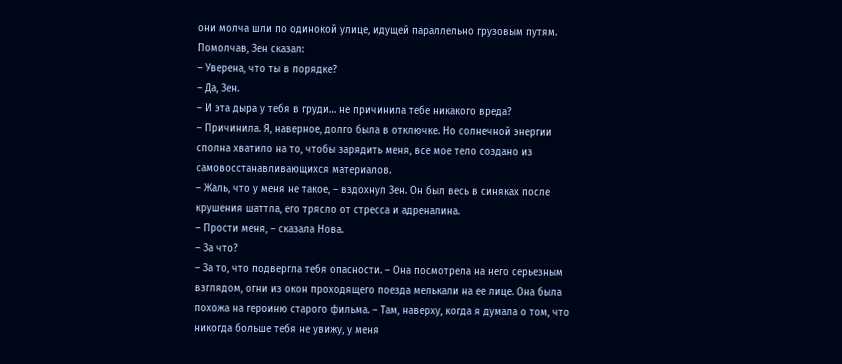они молча шли по одинокой улице, идущей параллельно грузовым путям.
Помолчав, Зен сказал:
– Уверена, что ты в порядке?
– Да, Зен.
– И эта дыра у тебя в груди… не причинила тебе никакого вреда?
– Причинила. Я, наверное, долго была в отключке. Но солнечной энергии сполна хватило на то, чтобы зарядить меня, все мое тело создано из самовосстанавливающихся материалов.
– Жаль, что у меня не такое, – вздохнул Зен. Он был весь в синяках после крушения шаттла, его трясло от стресса и адреналина.
– Прости меня, – сказала Нова.
– За что?
– За то, что подвергла тебя опасности. – Она посмотрела на него серьезным взглядом, огни из окон проходящего поезда мелькали на ее лице. Она была похожа на героиню старого фильма. – Там, наверху, когда я думала о том, что никогда больше тебя не увижу, у меня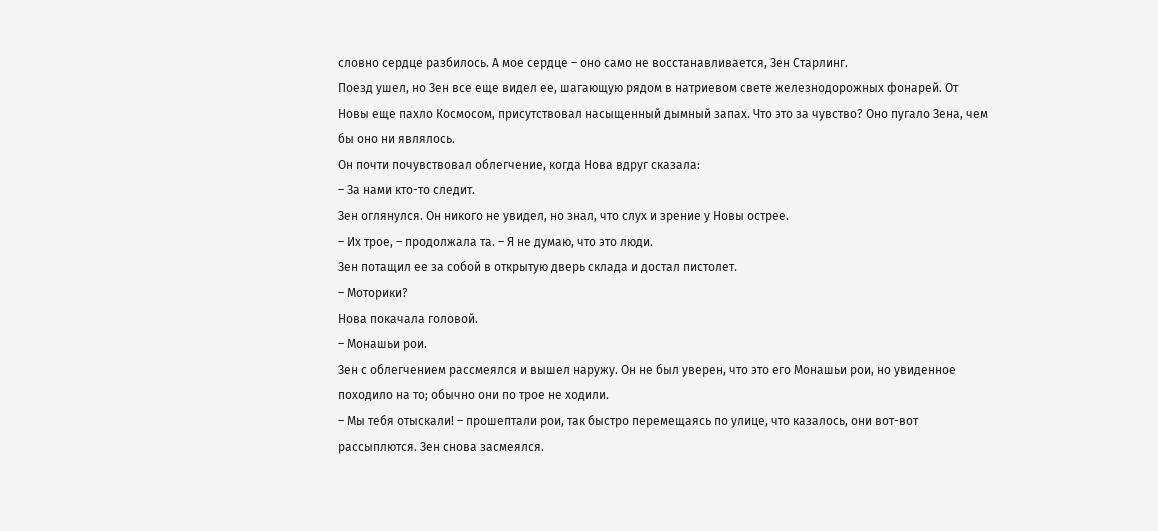словно сердце разбилось. А мое сердце – оно само не восстанавливается, Зен Старлинг.
Поезд ушел, но Зен все еще видел ее, шагающую рядом в натриевом свете железнодорожных фонарей. От Новы еще пахло Космосом, присутствовал насыщенный дымный запах. Что это за чувство? Оно пугало Зена, чем бы оно ни являлось.
Он почти почувствовал облегчение, когда Нова вдруг сказала:
– За нами кто-то следит.
Зен оглянулся. Он никого не увидел, но знал, что слух и зрение у Новы острее.
– Их трое, – продолжала та. – Я не думаю, что это люди.
Зен потащил ее за собой в открытую дверь склада и достал пистолет.
– Моторики?
Нова покачала головой.
– Монашьи рои.
Зен с облегчением рассмеялся и вышел наружу. Он не был уверен, что это его Монашьи рои, но увиденное походило на то; обычно они по трое не ходили.
– Мы тебя отыскали! – прошептали рои, так быстро перемещаясь по улице, что казалось, они вот-вот рассыплются. Зен снова засмеялся.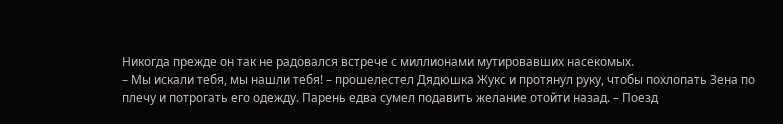Никогда прежде он так не радовался встрече с миллионами мутировавших насекомых.
– Мы искали тебя, мы нашли тебя! – прошелестел Дядюшка Жукс и протянул руку, чтобы похлопать Зена по плечу и потрогать его одежду. Парень едва сумел подавить желание отойти назад. – Поезд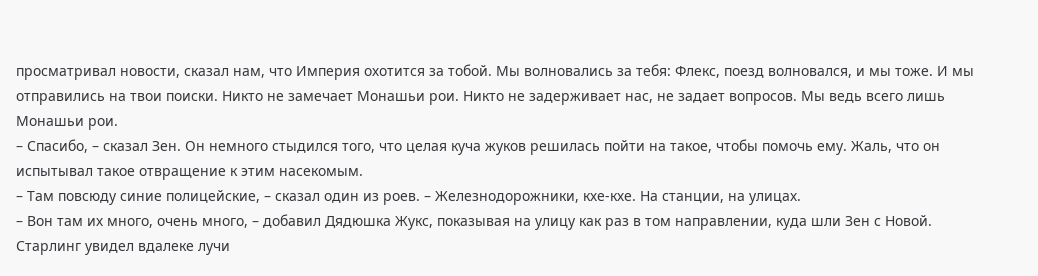просматривал новости, сказал нам, что Империя охотится за тобой. Мы волновались за тебя: Флекс, поезд волновался, и мы тоже. И мы отправились на твои поиски. Никто не замечает Монашьи рои. Никто не задерживает нас, не задает вопросов. Мы ведь всего лишь Монашьи рои.
– Спасибо, – сказал Зен. Он немного стыдился того, что целая куча жуков решилась пойти на такое, чтобы помочь ему. Жаль, что он испытывал такое отвращение к этим насекомым.
– Там повсюду синие полицейские, – сказал один из роев. – Железнодорожники, кхе-кхе. На станции, на улицах.
– Вон там их много, очень много, – добавил Дядюшка Жукс, показывая на улицу как раз в том направлении, куда шли Зен с Новой. Старлинг увидел вдалеке лучи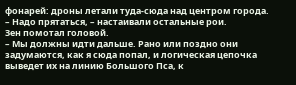фонарей: дроны летали туда-сюда над центром города.
– Надо прятаться, – настаивали остальные рои.
Зен помотал головой.
– Мы должны идти дальше. Рано или поздно они задумаются, как я сюда попал, и логическая цепочка выведет их на линию Большого Пса, к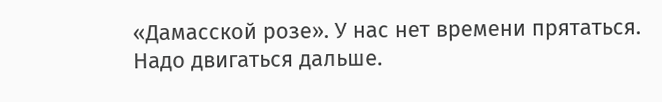«Дамасской розе». У нас нет времени прятаться. Надо двигаться дальше.